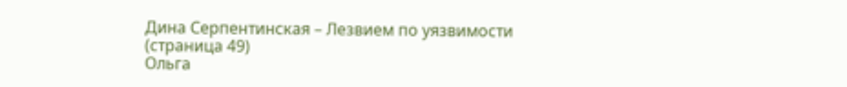Дина Серпентинская – Лезвием по уязвимости (страница 49)
Ольга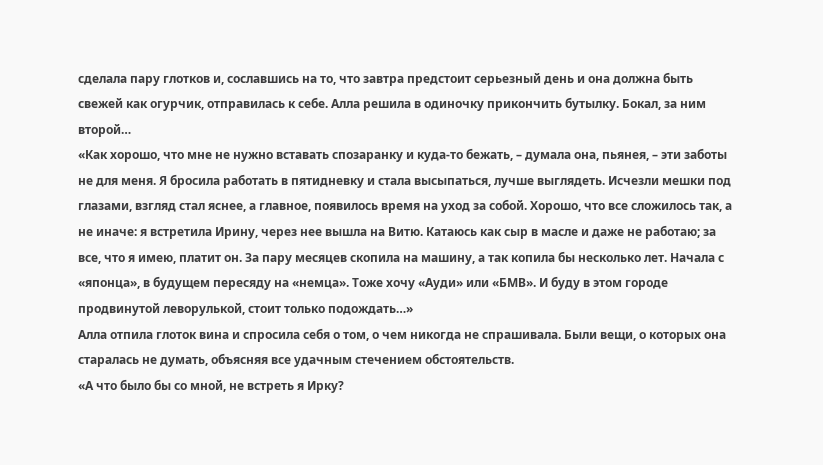сделала пару глотков и, сославшись на то, что завтра предстоит серьезный день и она должна быть свежей как огурчик, отправилась к себе. Алла решила в одиночку прикончить бутылку. Бокал, за ним второй…
«Как хорошо, что мне не нужно вставать спозаранку и куда-то бежать, – думала она, пьянея, – эти заботы не для меня. Я бросила работать в пятидневку и стала высыпаться, лучше выглядеть. Исчезли мешки под глазами, взгляд стал яснее, а главное, появилось время на уход за собой. Хорошо, что все сложилось так, а не иначе: я встретила Ирину, через нее вышла на Витю. Катаюсь как сыр в масле и даже не работаю; за все, что я имею, платит он. За пару месяцев скопила на машину, а так копила бы несколько лет. Начала с «японца», в будущем пересяду на «немца». Тоже хочу «Ауди» или «БМВ». И буду в этом городе продвинутой леворулькой, стоит только подождать…»
Алла отпила глоток вина и спросила себя о том, о чем никогда не спрашивала. Были вещи, о которых она старалась не думать, объясняя все удачным стечением обстоятельств.
«А что было бы со мной, не встреть я Ирку?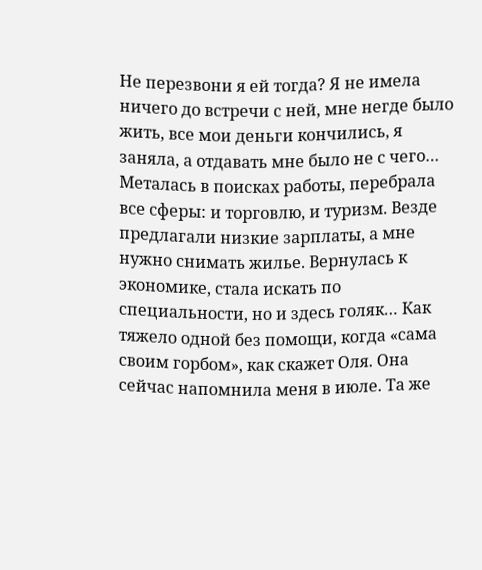Не перезвони я ей тогда? Я не имела ничего до встречи с ней, мне негде было жить, все мои деньги кончились, я заняла, а отдавать мне было не с чего… Металась в поисках работы, перебрала все сферы: и торговлю, и туризм. Везде предлагали низкие зарплаты, а мне нужно снимать жилье. Вернулась к экономике, стала искать по специальности, но и здесь голяк… Как тяжело одной без помощи, когда «сама своим горбом», как скажет Оля. Она сейчас напомнила меня в июле. Та же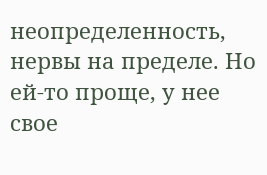неопределенность, нервы на пределе. Но ей-то проще, у нее свое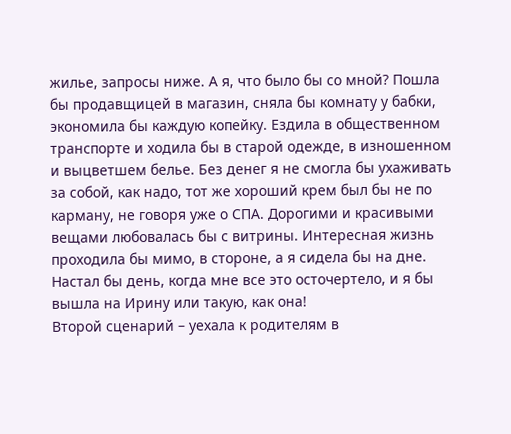жилье, запросы ниже. А я, что было бы со мной? Пошла бы продавщицей в магазин, сняла бы комнату у бабки, экономила бы каждую копейку. Ездила в общественном транспорте и ходила бы в старой одежде, в изношенном и выцветшем белье. Без денег я не смогла бы ухаживать за собой, как надо, тот же хороший крем был бы не по карману, не говоря уже о СПА. Дорогими и красивыми вещами любовалась бы с витрины. Интересная жизнь проходила бы мимо, в стороне, а я сидела бы на дне. Настал бы день, когда мне все это осточертело, и я бы вышла на Ирину или такую, как она!
Второй сценарий – уехала к родителям в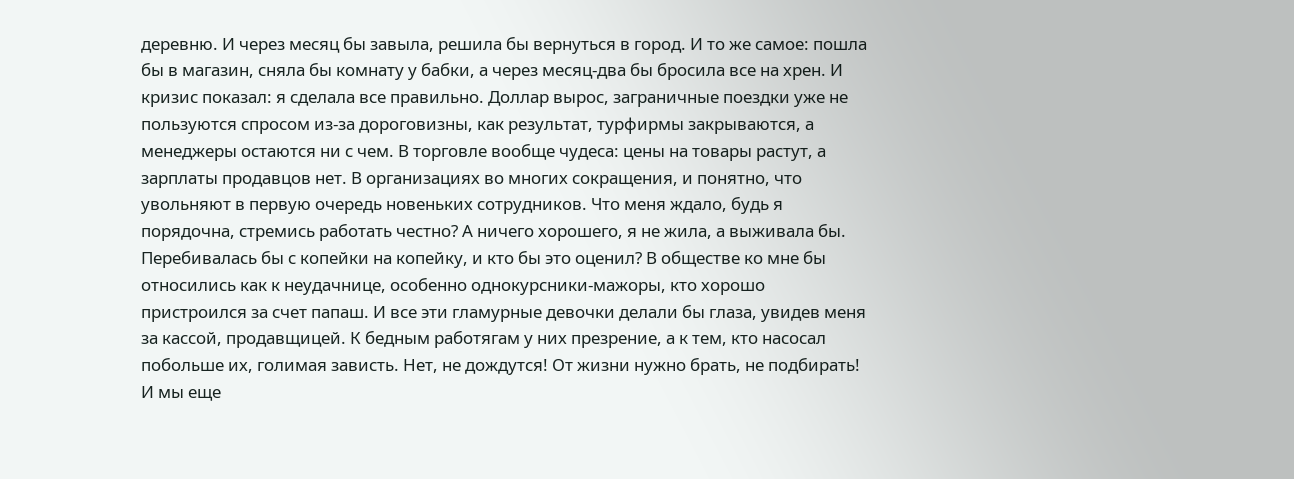деревню. И через месяц бы завыла, решила бы вернуться в город. И то же самое: пошла бы в магазин, сняла бы комнату у бабки, а через месяц-два бы бросила все на хрен. И кризис показал: я сделала все правильно. Доллар вырос, заграничные поездки уже не пользуются спросом из-за дороговизны, как результат, турфирмы закрываются, а менеджеры остаются ни с чем. В торговле вообще чудеса: цены на товары растут, а зарплаты продавцов нет. В организациях во многих сокращения, и понятно, что увольняют в первую очередь новеньких сотрудников. Что меня ждало, будь я порядочна, стремись работать честно? А ничего хорошего, я не жила, а выживала бы. Перебивалась бы с копейки на копейку, и кто бы это оценил? В обществе ко мне бы относились как к неудачнице, особенно однокурсники-мажоры, кто хорошо пристроился за счет папаш. И все эти гламурные девочки делали бы глаза, увидев меня за кассой, продавщицей. К бедным работягам у них презрение, а к тем, кто насосал побольше их, голимая зависть. Нет, не дождутся! От жизни нужно брать, не подбирать! И мы еще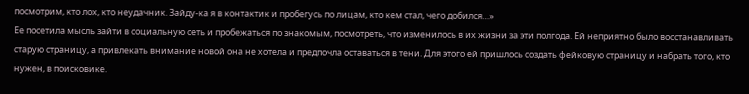посмотрим, кто лох, кто неудачник. Зайду-ка я в контактик и пробегусь по лицам, кто кем стал, чего добился…»
Ее посетила мысль зайти в социальную сеть и пробежаться по знакомым, посмотреть, что изменилось в их жизни за эти полгода. Ей неприятно было восстанавливать старую страницу, а привлекать внимание новой она не хотела и предпочла оставаться в тени. Для этого ей пришлось создать фейковую страницу и набрать того, кто нужен, в поисковике.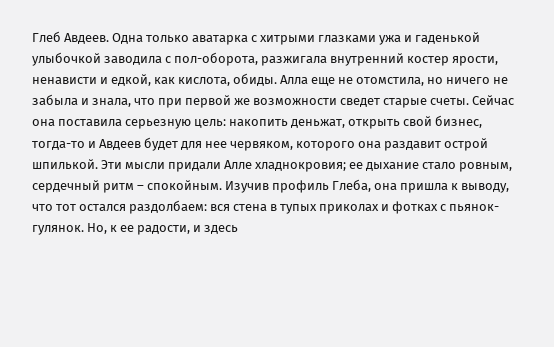Глеб Авдеев. Одна только аватарка с хитрыми глазками ужа и гаденькой улыбочкой заводила с пол-оборота, разжигала внутренний костер ярости, ненависти и едкой, как кислота, обиды. Алла еще не отомстила, но ничего не забыла и знала, что при первой же возможности сведет старые счеты. Сейчас она поставила серьезную цель: накопить деньжат, открыть свой бизнес, тогда-то и Авдеев будет для нее червяком, которого она раздавит острой шпилькой. Эти мысли придали Алле хладнокровия; ее дыхание стало ровным, сердечный ритм – спокойным. Изучив профиль Глеба, она пришла к выводу, что тот остался раздолбаем: вся стена в тупых приколах и фотках с пьянок-гулянок. Но, к ее радости, и здесь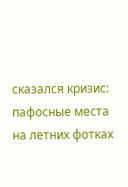сказался кризис: пафосные места на летних фотках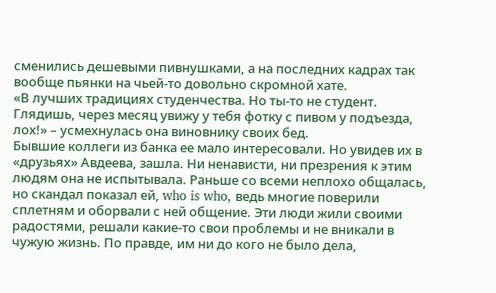сменились дешевыми пивнушками, а на последних кадрах так вообще пьянки на чьей-то довольно скромной хате.
«В лучших традициях студенчества. Но ты-то не студент. Глядишь, через месяц увижу у тебя фотку с пивом у подъезда, лох!» – усмехнулась она виновнику своих бед.
Бывшие коллеги из банка ее мало интересовали. Но увидев их в «друзьях» Авдеева, зашла. Ни ненависти, ни презрения к этим людям она не испытывала. Раньше со всеми неплохо общалась, но скандал показал ей, who is who, ведь многие поверили сплетням и оборвали с ней общение. Эти люди жили своими радостями, решали какие-то свои проблемы и не вникали в чужую жизнь. По правде, им ни до кого не было дела,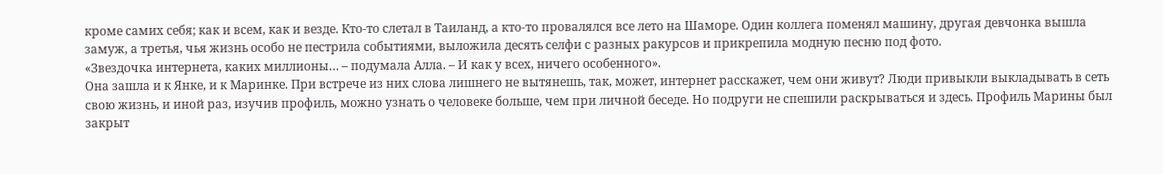кроме самих себя; как и всем, как и везде. Кто-то слетал в Таиланд, а кто-то провалялся все лето на Шаморе. Один коллега поменял машину, другая девчонка вышла замуж, а третья, чья жизнь особо не пестрила событиями, выложила десять селфи с разных ракурсов и прикрепила модную песню под фото.
«Звездочка интернета, каких миллионы… – подумала Алла. – И как у всех, ничего особенного».
Она зашла и к Янке, и к Маринке. При встрече из них слова лишнего не вытянешь, так, может, интернет расскажет, чем они живут? Люди привыкли выкладывать в сеть свою жизнь, и иной раз, изучив профиль, можно узнать о человеке больше, чем при личной беседе. Но подруги не спешили раскрываться и здесь. Профиль Марины был закрыт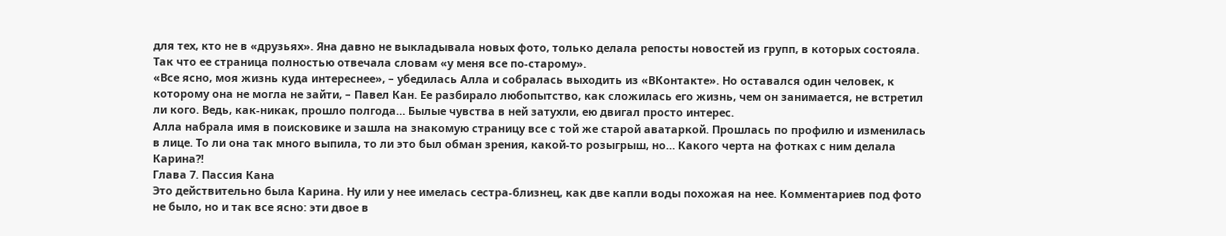для тех, кто не в «друзьях». Яна давно не выкладывала новых фото, только делала репосты новостей из групп, в которых состояла. Так что ее страница полностью отвечала словам «у меня все по-старому».
«Все ясно, моя жизнь куда интереснее», – убедилась Алла и собралась выходить из «ВКонтакте». Но оставался один человек, к которому она не могла не зайти, – Павел Кан. Ее разбирало любопытство, как сложилась его жизнь, чем он занимается, не встретил ли кого. Ведь, как-никак, прошло полгода… Былые чувства в ней затухли, ею двигал просто интерес.
Алла набрала имя в поисковике и зашла на знакомую страницу все с той же старой аватаркой. Прошлась по профилю и изменилась в лице. То ли она так много выпила, то ли это был обман зрения, какой-то розыгрыш, но… Какого черта на фотках с ним делала Карина?!
Глава 7. Пассия Кана
Это действительно была Карина. Ну или у нее имелась сестра-близнец, как две капли воды похожая на нее. Комментариев под фото не было, но и так все ясно: эти двое в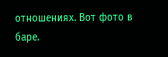отношениях. Вот фото в баре.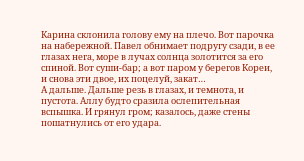Карина склонила голову ему на плечо. Вот парочка на набережной. Павел обнимает подругу сзади, в ее глазах нега, море в лучах солнца золотится за его спиной. Вот суши-бар; а вот паром у берегов Кореи, и снова эти двое, их поцелуй, закат…
А дальше. Дальше резь в глазах, и темнота, и пустота. Аллу будто сразила ослепительная вспышка. И грянул гром; казалось, даже стены пошатнулись от его удара.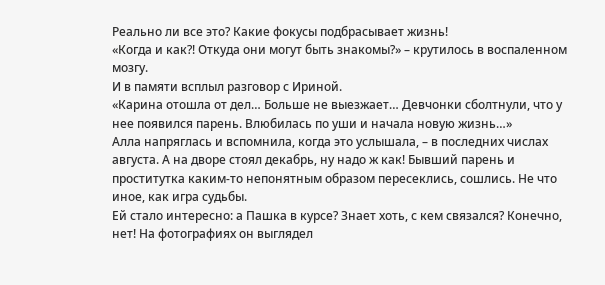Реально ли все это? Какие фокусы подбрасывает жизнь!
«Когда и как?! Откуда они могут быть знакомы?» – крутилось в воспаленном мозгу.
И в памяти всплыл разговор с Ириной.
«Карина отошла от дел… Больше не выезжает… Девчонки сболтнули, что у нее появился парень. Влюбилась по уши и начала новую жизнь…»
Алла напряглась и вспомнила, когда это услышала, – в последних числах августа. А на дворе стоял декабрь, ну надо ж как! Бывший парень и проститутка каким-то непонятным образом пересеклись, сошлись. Не что иное, как игра судьбы.
Ей стало интересно: а Пашка в курсе? Знает хоть, с кем связался? Конечно, нет! На фотографиях он выглядел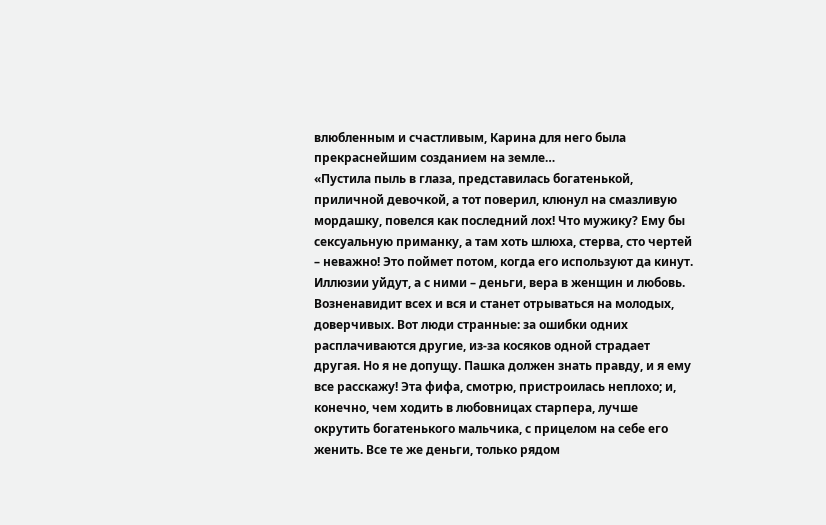влюбленным и счастливым, Карина для него была прекраснейшим созданием на земле…
«Пустила пыль в глаза, представилась богатенькой, приличной девочкой, а тот поверил, клюнул на смазливую мордашку, повелся как последний лох! Что мужику? Ему бы сексуальную приманку, а там хоть шлюха, стерва, сто чертей – неважно! Это поймет потом, когда его используют да кинут. Иллюзии уйдут, а с ними – деньги, вера в женщин и любовь. Возненавидит всех и вся и станет отрываться на молодых, доверчивых. Вот люди странные: за ошибки одних расплачиваются другие, из-за косяков одной страдает другая. Но я не допущу. Пашка должен знать правду, и я ему все расскажу! Эта фифа, смотрю, пристроилась неплохо; и, конечно, чем ходить в любовницах старпера, лучше окрутить богатенького мальчика, с прицелом на себе его женить. Все те же деньги, только рядом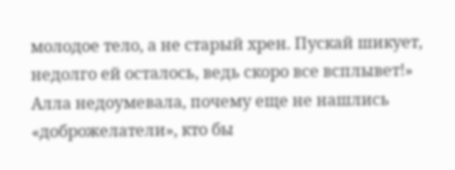молодое тело, а не старый хрен. Пускай шикует, недолго ей осталось, ведь скоро все всплывет!»
Алла недоумевала, почему еще не нашлись «доброжелатели», кто бы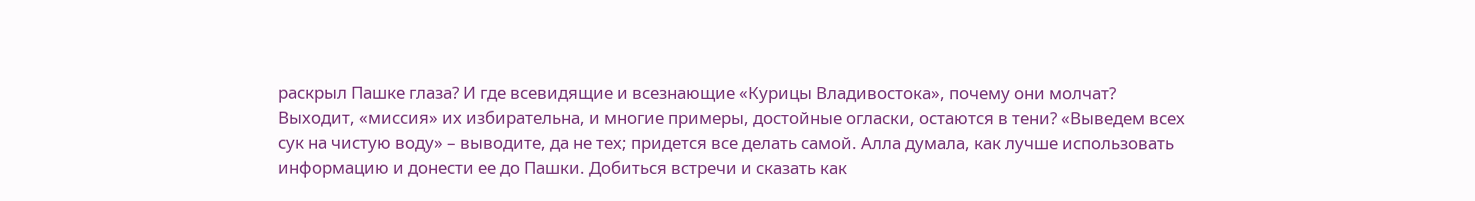раскрыл Пашке глаза? И где всевидящие и всезнающие «Курицы Владивостока», почему они молчат? Выходит, «миссия» их избирательна, и многие примеры, достойные огласки, остаются в тени? «Выведем всех сук на чистую воду» – выводите, да не тех; придется все делать самой. Алла думала, как лучше использовать информацию и донести ее до Пашки. Добиться встречи и сказать как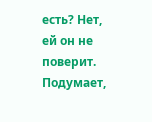есть? Нет, ей он не поверит. Подумает,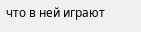что в ней играют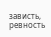зависть, ревность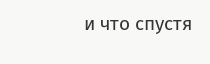и что спустя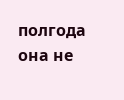полгода она не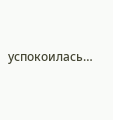успокоилась…